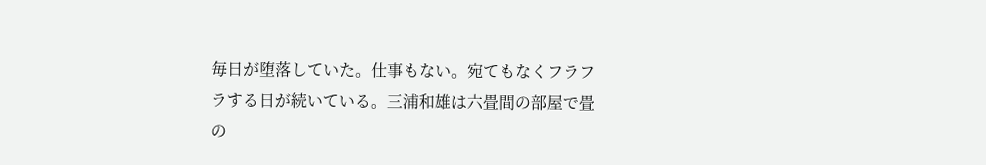毎日が堕落していた。仕事もない。宛てもなくフラフラする日が続いている。三浦和雄は六畳間の部屋で畳の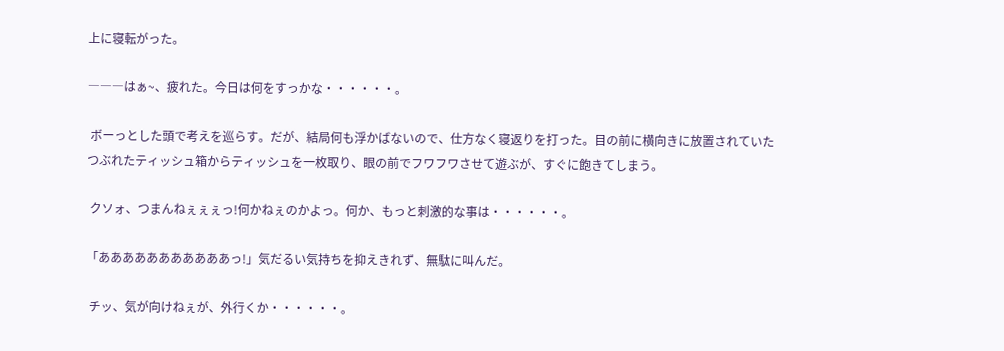上に寝転がった。

―――はぁ~、疲れた。今日は何をすっかな・・・・・・。

 ボーっとした頭で考えを巡らす。だが、結局何も浮かばないので、仕方なく寝返りを打った。目の前に横向きに放置されていたつぶれたティッシュ箱からティッシュを一枚取り、眼の前でフワフワさせて遊ぶが、すぐに飽きてしまう。

 クソォ、つまんねぇぇぇっ!何かねぇのかよっ。何か、もっと刺激的な事は・・・・・・。

「あああああああああああっ!」気だるい気持ちを抑えきれず、無駄に叫んだ。

 チッ、気が向けねぇが、外行くか・・・・・・。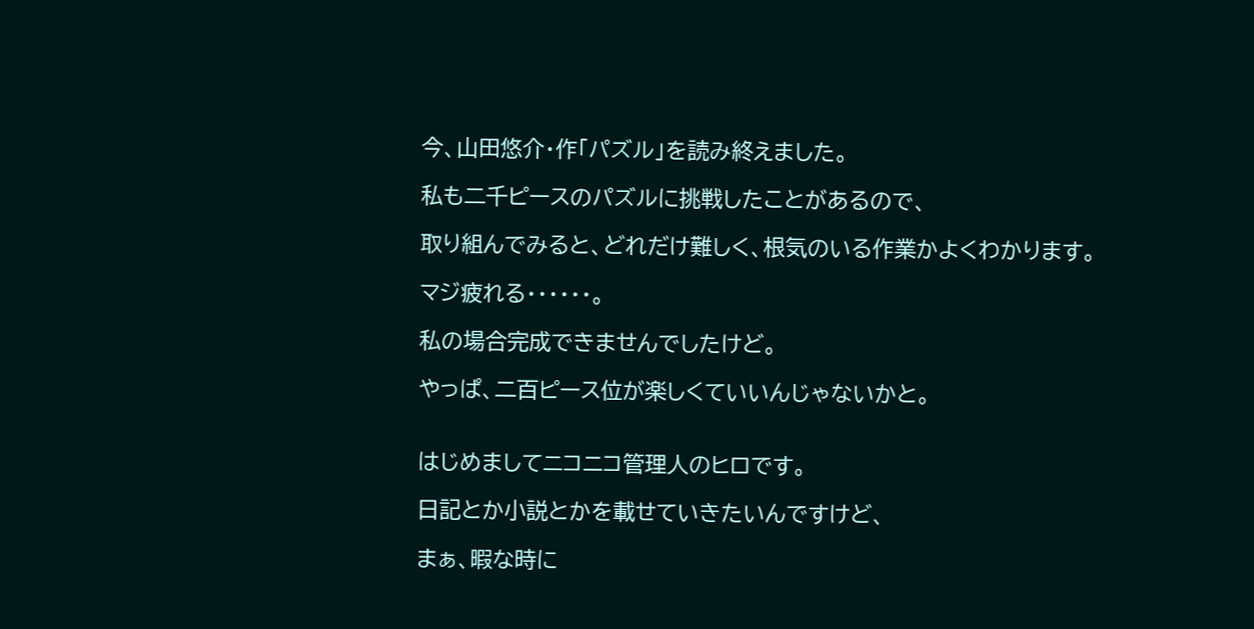今、山田悠介・作「パズル」を読み終えました。

私も二千ピースのパズルに挑戦したことがあるので、

取り組んでみると、どれだけ難しく、根気のいる作業かよくわかります。

マジ疲れる・・・・・・。

私の場合完成できませんでしたけど。

やっぱ、二百ピース位が楽しくていいんじゃないかと。


はじめましてニコニコ管理人のヒロです。

日記とか小説とかを載せていきたいんですけど、

まぁ、暇な時に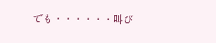でも・・・・・・叫び